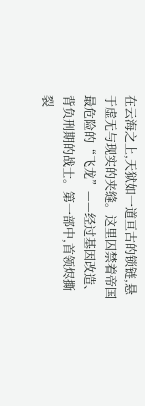在云海之上,天狱如一道亘古的锁链,悬于虚无与现实的夹缝。这里囚禁着帝国最危险的“飞龙”——经过基因改造、背负刑期的战士。第一部中,首领烬撕裂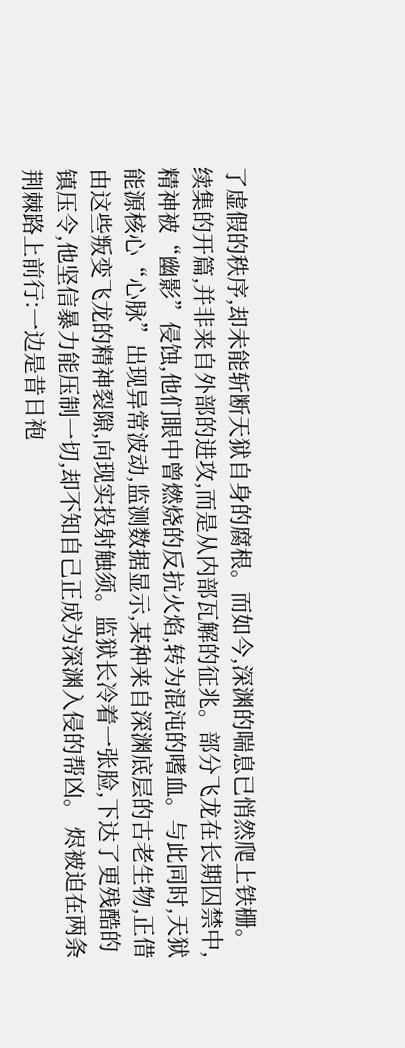了虚假的秩序,却未能斩断天狱自身的腐根。而如今,深渊的喘息已悄然爬上铁栅。 续集的开篇,并非来自外部的进攻,而是从内部瓦解的征兆。部分飞龙在长期囚禁中,精神被“幽影”侵蚀,他们眼中曾燃烧的反抗火焰,转为混沌的嗜血。与此同时,天狱能源核心“心脉”出现异常波动,监测数据显示,某种来自深渊底层的古老生物,正借由这些叛变飞龙的精神裂隙,向现实投射触须。监狱长冷着一张脸,下达了更残酷的镇压令,他坚信暴力能压制一切,却不知自己正成为深渊入侵的帮凶。 烬被迫在两条荆棘路上前行:一边是昔日袍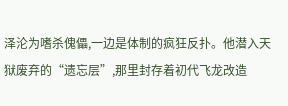泽沦为嗜杀傀儡,一边是体制的疯狂反扑。他潜入天狱废弃的“遗忘层”,那里封存着初代飞龙改造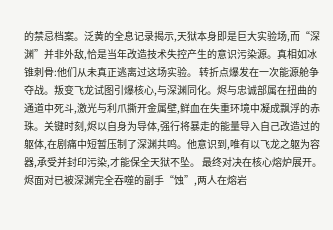的禁忌档案。泛黄的全息记录揭示,天狱本身即是巨大实验场,而“深渊”并非外敌,恰是当年改造技术失控产生的意识污染源。真相如冰锥刺骨:他们从未真正逃离过这场实验。 转折点爆发在一次能源舱争夺战。叛变飞龙试图引爆核心,与深渊同化。烬与忠诚部属在扭曲的通道中死斗,激光与利爪撕开金属壁,鲜血在失重环境中凝成飘浮的赤珠。关键时刻,烬以自身为导体,强行将暴走的能量导入自己改造过的躯体,在剧痛中短暂压制了深渊共鸣。他意识到,唯有以飞龙之躯为容器,承受并封印污染,才能保全天狱不坠。 最终对决在核心熔炉展开。烬面对已被深渊完全吞噬的副手“蚀”,两人在熔岩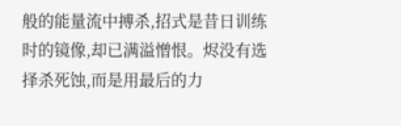般的能量流中搏杀,招式是昔日训练时的镜像,却已满溢憎恨。烬没有选择杀死蚀,而是用最后的力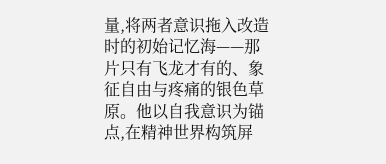量,将两者意识拖入改造时的初始记忆海——那片只有飞龙才有的、象征自由与疼痛的银色草原。他以自我意识为锚点,在精神世界构筑屏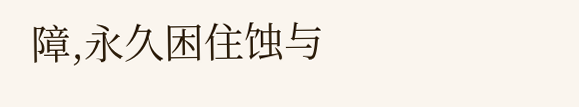障,永久困住蚀与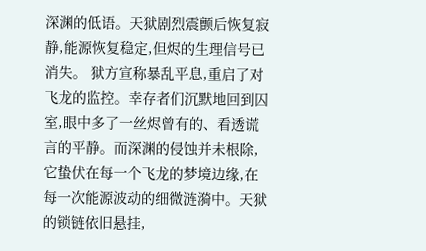深渊的低语。天狱剧烈震颤后恢复寂静,能源恢复稳定,但烬的生理信号已消失。 狱方宣称暴乱平息,重启了对飞龙的监控。幸存者们沉默地回到囚室,眼中多了一丝烬曾有的、看透谎言的平静。而深渊的侵蚀并未根除,它蛰伏在每一个飞龙的梦境边缘,在每一次能源波动的细微涟漪中。天狱的锁链依旧悬挂,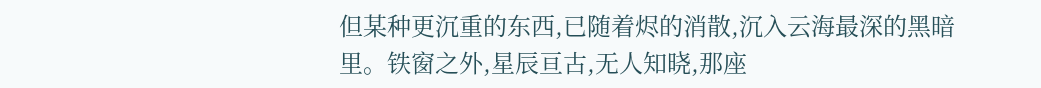但某种更沉重的东西,已随着烬的消散,沉入云海最深的黑暗里。铁窗之外,星辰亘古,无人知晓,那座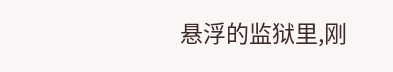悬浮的监狱里,刚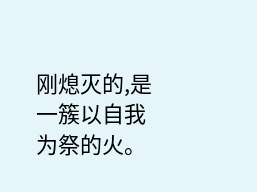刚熄灭的,是一簇以自我为祭的火。